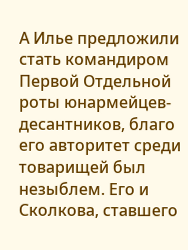А Илье предложили стать командиром Первой Отдельной роты юнармейцев-десантников, благо его авторитет среди товарищей был незыблем. Его и Сколкова, ставшего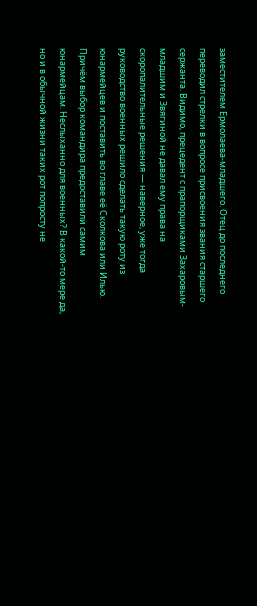заместителем Ермолаева-младшего. Отец до последнего переводил стрелки в вопросе присвоения звания старшего сержанта. Видимо, прецедент с прапорщиками Захаровым-младшим и Звягиной не давал ему права на скоропалительные решения — наверное, уже тогда руководство военных решило сделать такую роту из юнармейцев и поставить во главе её Сколкова или Илью. Причём выбор командира предоставили самим юнармейцам. Неслыханно для военных? В какой-то мере да, но и в обычной жизни таких рот попросту не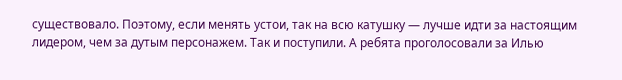существовало. Поэтому, если менять устои, так на всю катушку — лучше идти за настоящим лидером, чем за дутым персонажем. Так и поступили. А ребята проголосовали за Илью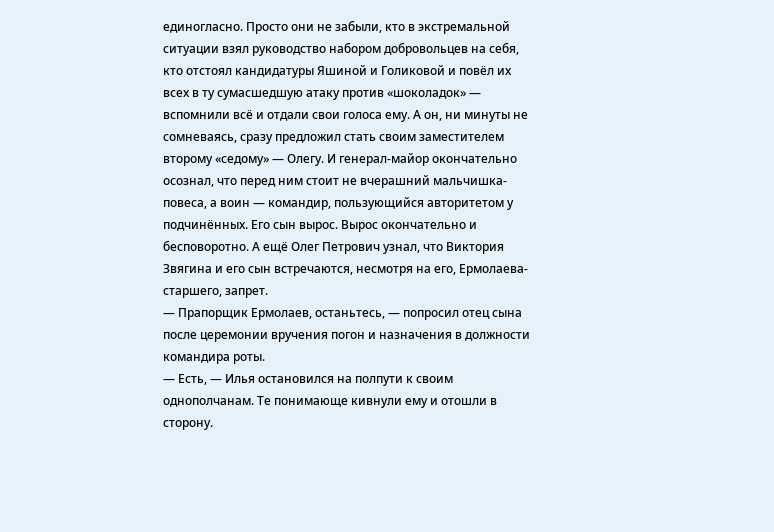единогласно. Просто они не забыли, кто в экстремальной ситуации взял руководство набором добровольцев на себя, кто отстоял кандидатуры Яшиной и Голиковой и повёл их всех в ту сумасшедшую атаку против «шоколадок» — вспомнили всё и отдали свои голоса ему. А он, ни минуты не сомневаясь, сразу предложил стать своим заместителем второму «седому» — Олегу. И генерал-майор окончательно осознал, что перед ним стоит не вчерашний мальчишка-повеса, а воин — командир, пользующийся авторитетом у подчинённых. Его сын вырос. Вырос окончательно и бесповоротно. А ещё Олег Петрович узнал, что Виктория Звягина и его сын встречаются, несмотря на его, Ермолаева-старшего, запрет.
— Прапорщик Ермолаев, останьтесь, — попросил отец сына после церемонии вручения погон и назначения в должности командира роты.
— Есть, — Илья остановился на полпути к своим однополчанам. Те понимающе кивнули ему и отошли в сторону.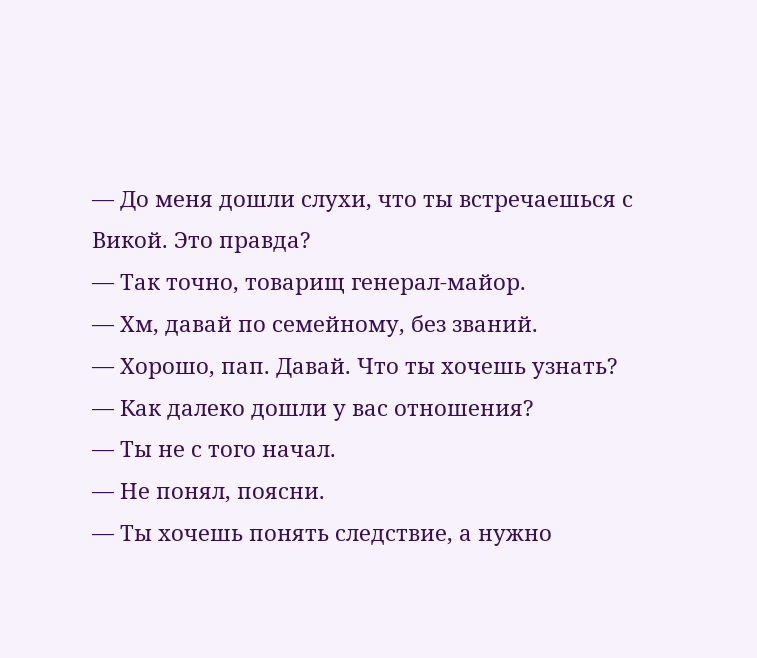— До меня дошли слухи, что ты встречаешься с Викой. Это правда?
— Так точно, товарищ генерал-майор.
— Хм, давай по семейному, без званий.
— Хорошо, пап. Давай. Что ты хочешь узнать?
— Как далеко дошли у вас отношения?
— Ты не с того начал.
— Не понял, поясни.
— Ты хочешь понять следствие, а нужно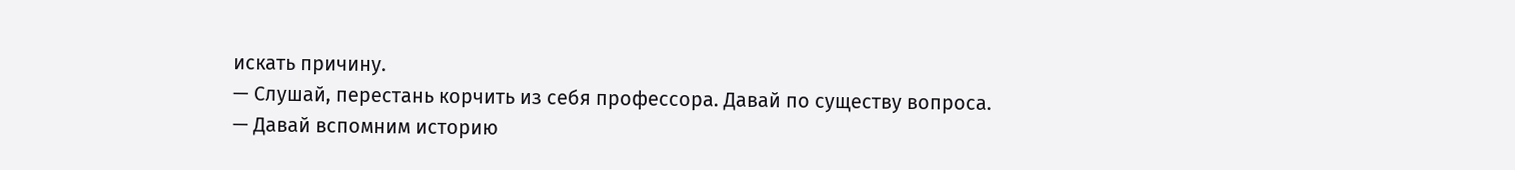искать причину.
— Слушай, перестань корчить из себя профессора. Давай по существу вопроса.
— Давай вспомним историю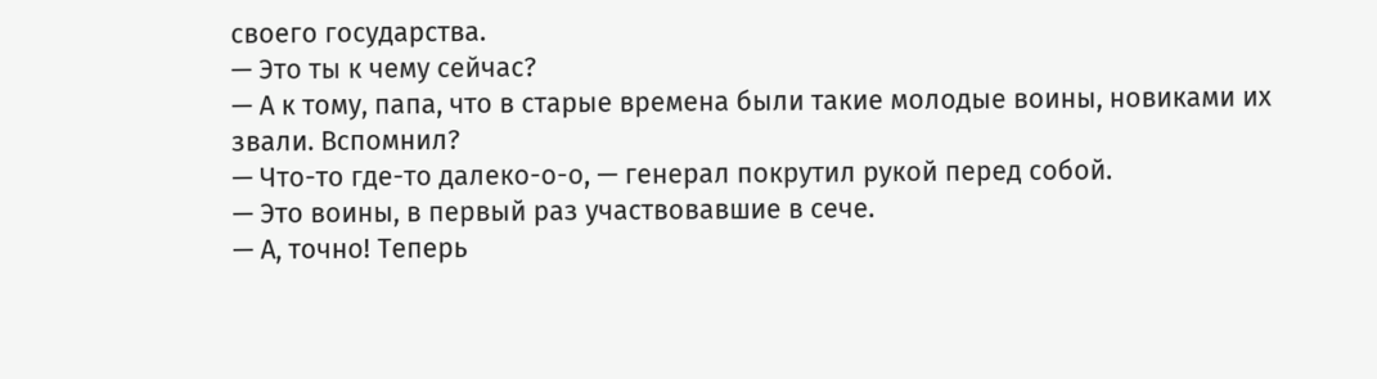своего государства.
— Это ты к чему сейчас?
— А к тому, папа, что в старые времена были такие молодые воины, новиками их звали. Вспомнил?
— Что-то где-то далеко-о-о, — генерал покрутил рукой перед собой.
— Это воины, в первый раз участвовавшие в сече.
— А, точно! Теперь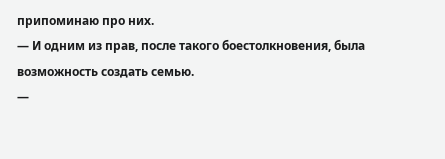припоминаю про них.
— И одним из прав, после такого боестолкновения, была возможность создать семью.
—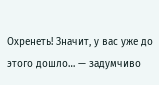Охренеть! Значит, у вас уже до этого дошло… — задумчиво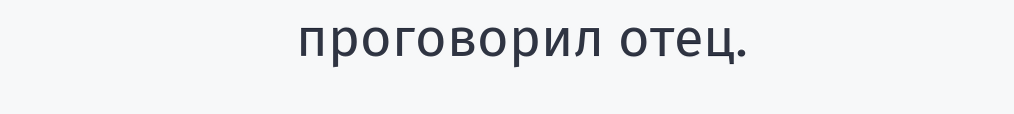проговорил отец.